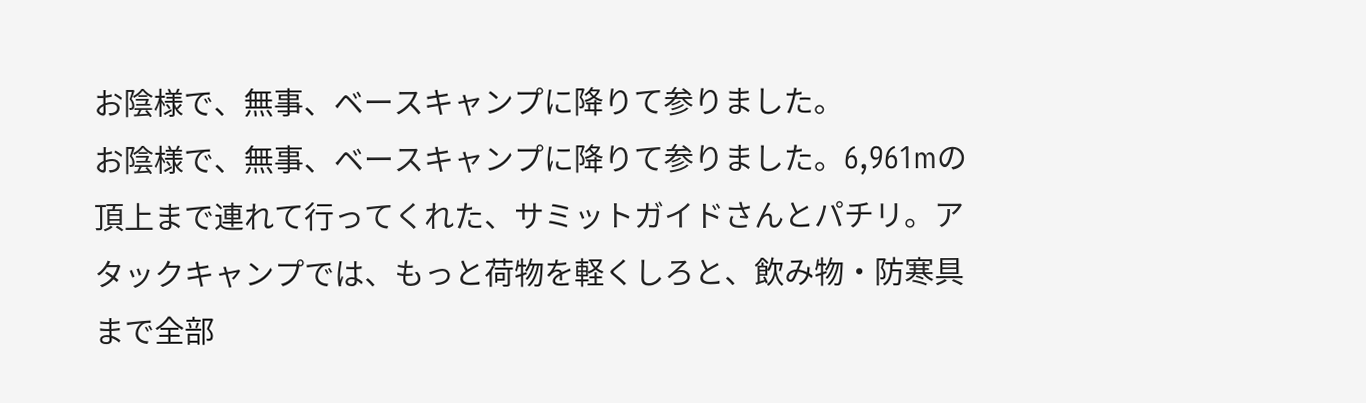お陰様で、無事、ベースキャンプに降りて参りました。
お陰様で、無事、ベースキャンプに降りて参りました。6,961mの頂上まで連れて行ってくれた、サミットガイドさんとパチリ。アタックキャンプでは、もっと荷物を軽くしろと、飲み物・防寒具まで全部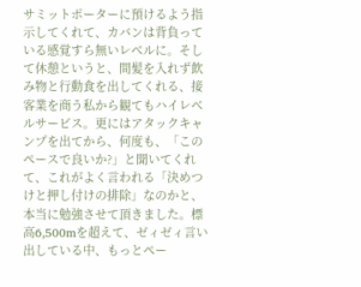サミットポーターに預けるよう指示してくれて、カバンは背負っている感覚すら無いレベルに。そして休憩というと、間髪を入れず飲み物と行動食を出してくれる、接客業を商う私から観てもハイレベルサービス。更にはアタックキャンプを出てから、何度も、「このペースで良いか?」と聞いてくれて、これがよく言われる「決めつけと押し付けの排除」なのかと、本当に勉強させて頂きました。標高6,500mを超えて、ゼィゼィ言い出している中、もっとペー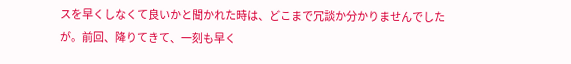スを早くしなくて良いかと聞かれた時は、どこまで冗談か分かりませんでしたが。前回、降りてきて、一刻も早く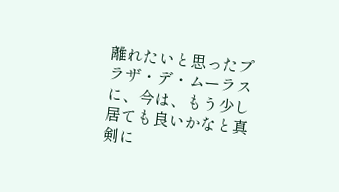離れたいと思ったプラザ・デ・ムーラスに、今は、もう少し居ても良いかなと真剣に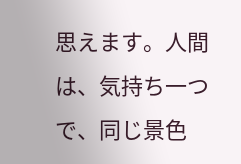思えます。人間は、気持ち一つで、同じ景色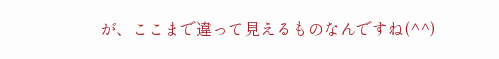が、ここまで違って見えるものなんですね(^^)